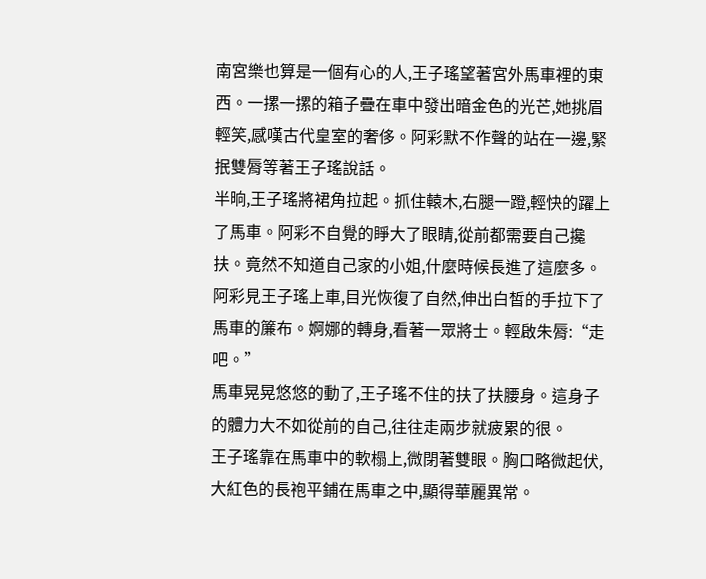南宮樂也算是一個有心的人,王子瑤望著宮外馬車裡的東西。一摞一摞的箱子疊在車中發出暗金色的光芒,她挑眉輕笑,感嘆古代皇室的奢侈。阿彩默不作聲的站在一邊,緊抿雙脣等著王子瑤說話。
半晌,王子瑤將裙角拉起。抓住轅木,右腿一蹬,輕快的躍上了馬車。阿彩不自覺的睜大了眼睛,從前都需要自己攙扶。竟然不知道自己家的小姐,什麼時候長進了這麼多。
阿彩見王子瑤上車,目光恢復了自然,伸出白皙的手拉下了馬車的簾布。婀娜的轉身,看著一眾將士。輕啟朱脣:“走吧。”
馬車晃晃悠悠的動了,王子瑤不住的扶了扶腰身。這身子的體力大不如從前的自己,往往走兩步就疲累的很。
王子瑤靠在馬車中的軟榻上,微閉著雙眼。胸口略微起伏,大紅色的長袍平鋪在馬車之中,顯得華麗異常。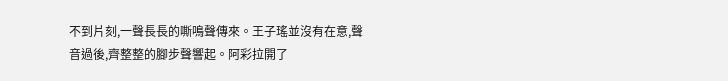不到片刻,一聲長長的嘶鳴聲傳來。王子瑤並沒有在意,聲音過後,齊整整的腳步聲響起。阿彩拉開了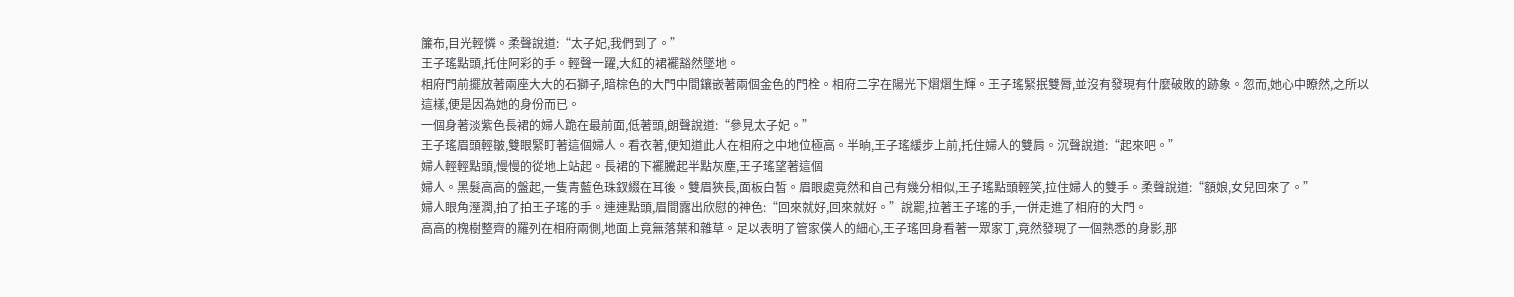簾布,目光輕憐。柔聲說道:“太子妃,我們到了。”
王子瑤點頭,托住阿彩的手。輕聲一躍,大紅的裙襬豁然墜地。
相府門前擺放著兩座大大的石獅子,暗棕色的大門中間鑲嵌著兩個金色的門栓。相府二字在陽光下熠熠生輝。王子瑤緊抿雙脣,並沒有發現有什麼破敗的跡象。忽而,她心中瞭然,之所以這樣,便是因為她的身份而已。
一個身著淡紫色長裙的婦人跪在最前面,低著頭,朗聲說道:“參見太子妃。”
王子瑤眉頭輕皺,雙眼緊盯著這個婦人。看衣著,便知道此人在相府之中地位極高。半晌,王子瑤緩步上前,托住婦人的雙肩。沉聲說道:“起來吧。”
婦人輕輕點頭,慢慢的從地上站起。長裙的下襬騰起半點灰塵,王子瑤望著這個
婦人。黑髮高高的盤起,一隻青藍色珠釵綴在耳後。雙眉狹長,面板白皙。眉眼處竟然和自己有幾分相似,王子瑤點頭輕笑,拉住婦人的雙手。柔聲說道:“額娘,女兒回來了。”
婦人眼角溼潤,拍了拍王子瑤的手。連連點頭,眉間露出欣慰的神色:“回來就好,回來就好。”說罷,拉著王子瑤的手,一併走進了相府的大門。
高高的槐樹整齊的羅列在相府兩側,地面上竟無落葉和雜草。足以表明了管家僕人的細心,王子瑤回身看著一眾家丁,竟然發現了一個熟悉的身影,那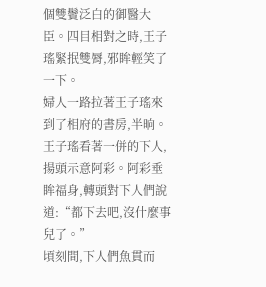個雙鬢泛白的御醫大臣。四目相對之時,王子瑤緊抿雙脣,邪眸輕笑了一下。
婦人一路拉著王子瑤來到了相府的書房,半晌。王子瑤看著一併的下人,揚頭示意阿彩。阿彩垂眸福身,轉頭對下人們說道:“都下去吧,沒什麼事兒了。”
頃刻間,下人們魚貫而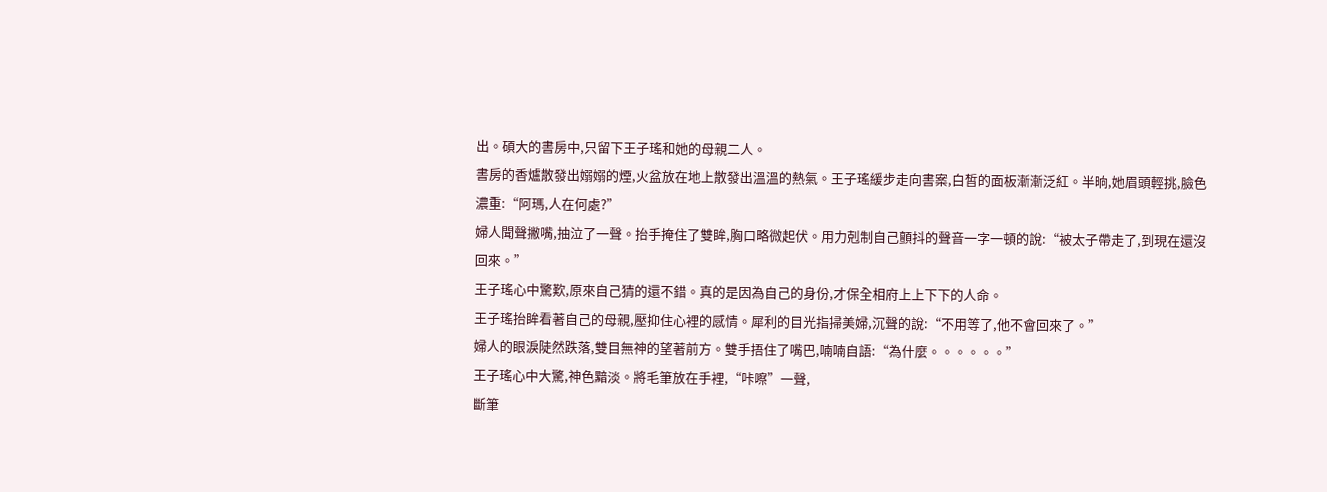出。碩大的書房中,只留下王子瑤和她的母親二人。
書房的香爐散發出嫋嫋的煙,火盆放在地上散發出溫溫的熱氣。王子瑤緩步走向書案,白皙的面板漸漸泛紅。半晌,她眉頭輕挑,臉色濃重:“阿瑪,人在何處?”
婦人聞聲撇嘴,抽泣了一聲。抬手掩住了雙眸,胸口略微起伏。用力剋制自己顫抖的聲音一字一頓的說:“被太子帶走了,到現在還沒回來。”
王子瑤心中驚歎,原來自己猜的還不錯。真的是因為自己的身份,才保全相府上上下下的人命。
王子瑤抬眸看著自己的母親,壓抑住心裡的感情。犀利的目光指掃美婦,沉聲的說:“不用等了,他不會回來了。”
婦人的眼淚陡然跌落,雙目無神的望著前方。雙手捂住了嘴巴,喃喃自語:“為什麼。。。。。。”
王子瑤心中大驚,神色黯淡。將毛筆放在手裡,“咔嚓”一聲,
斷筆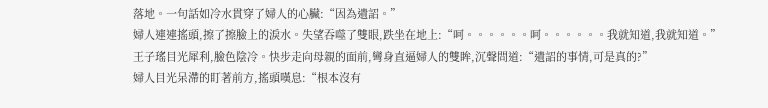落地。一句話如冷水貫穿了婦人的心臟:“因為遺詔。”
婦人連連搖頭,擦了擦臉上的淚水。失望吞噬了雙眼,跌坐在地上:“呵。。。。。。呵。。。。。。我就知道,我就知道。”
王子瑤目光犀利,臉色陰冷。快步走向母親的面前,彎身直逼婦人的雙眸,沉聲問道:“遺詔的事情,可是真的?”
婦人目光呆滯的盯著前方,搖頭嘆息:“根本沒有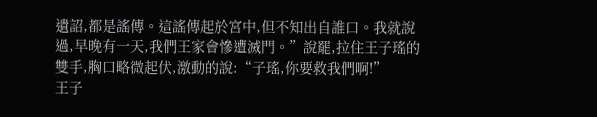遺詔,都是謠傳。這謠傳起於宮中,但不知出自誰口。我就說過,早晚有一天,我們王家會慘遭滅門。”說罷,拉住王子瑤的雙手,胸口略微起伏,激動的說:“子瑤,你要救我們啊!”
王子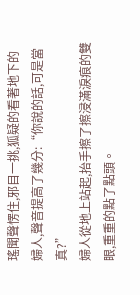瑤聞聲愣住,邪目一挑,狐疑的看著地下的婦人,聲音提高了幾分:“你說的話,可是當真?”
婦人從地上站起,抬手擦了擦浸滿淚痕的雙眼,重重的點了點頭。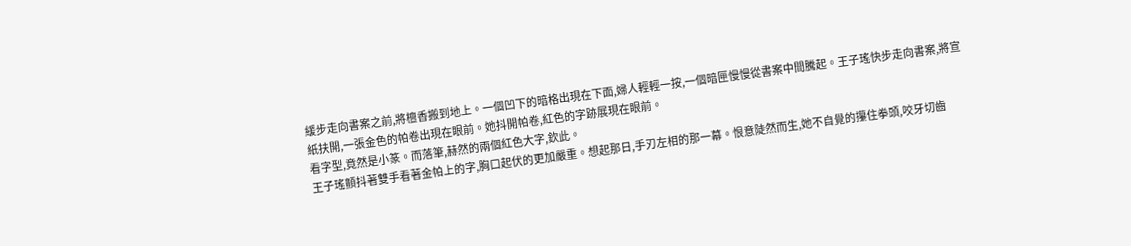緩步走向書案之前,將檀香搬到地上。一個凹下的暗格出現在下面,婦人輕輕一按,一個暗匣慢慢從書案中間騰起。王子瑤快步走向書案,將宣紙扶開,一張金色的帕卷出現在眼前。她抖開帕卷,紅色的字跡展現在眼前。
看字型,竟然是小篆。而落筆,赫然的兩個紅色大字,欽此。
王子瑤顫抖著雙手看著金帕上的字,胸口起伏的更加嚴重。想起那日,手刃左相的那一幕。恨意陡然而生,她不自覺的攥住拳頭,咬牙切齒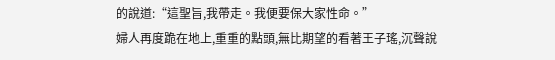的說道:“這聖旨,我帶走。我便要保大家性命。”
婦人再度跪在地上,重重的點頭,無比期望的看著王子瑤,沉聲說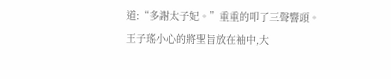道:“多謝太子妃。”重重的叩了三聲響頭。
王子瑤小心的將聖旨放在袖中,大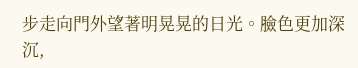步走向門外望著明晃晃的日光。臉色更加深沉,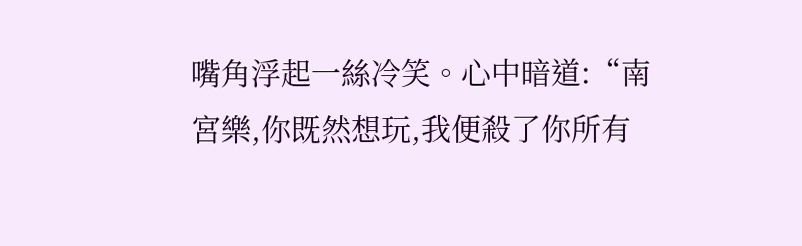嘴角浮起一絲冷笑。心中暗道:“南宮樂,你既然想玩,我便殺了你所有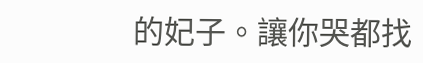的妃子。讓你哭都找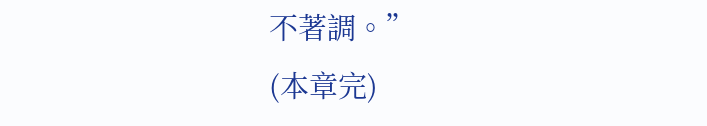不著調。”
(本章完)